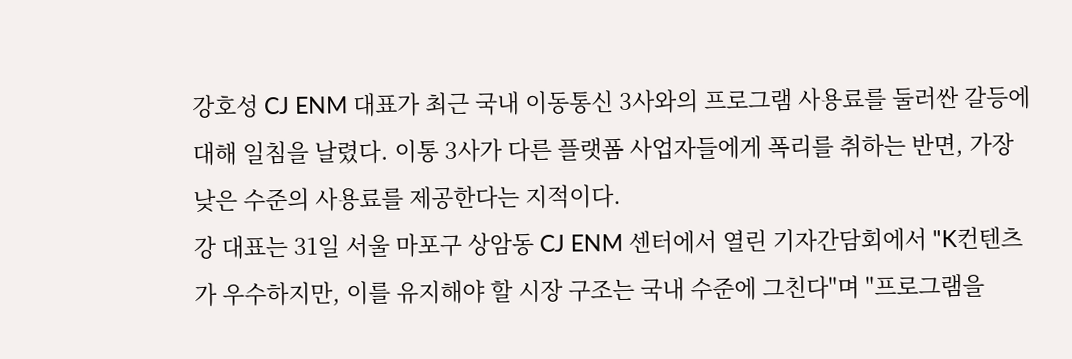강호성 CJ ENM 대표가 최근 국내 이동통신 3사와의 프로그램 사용료를 둘러싼 갈등에 대해 일침을 날렸다. 이통 3사가 다른 플랫폼 사업자들에게 폭리를 취하는 반면, 가장 낮은 수준의 사용료를 제공한다는 지적이다.
강 대표는 31일 서울 마포구 상암동 CJ ENM 센터에서 열린 기자간담회에서 "K컨텐츠가 우수하지만, 이를 유지해야 할 시장 구조는 국내 수준에 그친다"며 "프로그램을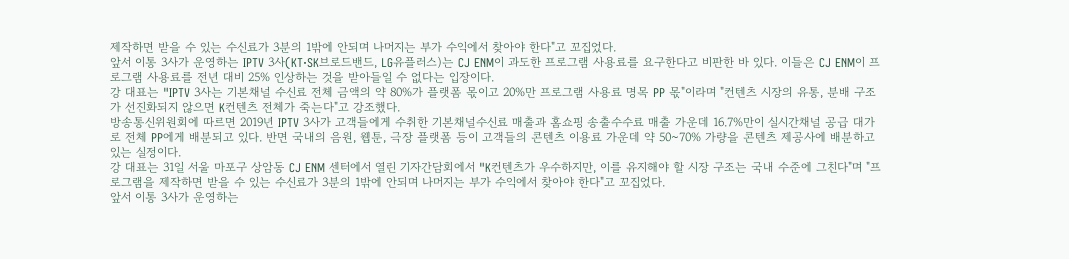제작하면 받을 수 있는 수신료가 3분의 1밖에 안되며 나머지는 부가 수익에서 찾아야 한다"고 꼬집었다.
앞서 이통 3사가 운영하는 IPTV 3사(KT·SK브로드밴드, LG유플러스)는 CJ ENM이 과도한 프로그램 사용료를 요구한다고 비판한 바 있다. 이들은 CJ ENM이 프로그램 사용료를 전년 대비 25% 인상하는 것을 받아들일 수 없다는 입장이다.
강 대표는 "IPTV 3사는 기본채널 수신료 전체 금액의 약 80%가 플랫폼 몫이고 20%만 프로그램 사용료 명목 PP 몫"이라며 "컨텐츠 시장의 유통, 분배 구조가 선진화되지 않으면 K컨텐츠 전체가 죽는다"고 강조했다.
방송통신위원회에 따르면 2019년 IPTV 3사가 고객들에게 수취한 기본채널수신료 매출과 홈쇼핑 송출수수료 매출 가운데 16.7%만이 실시간채널 공급 대가로 전체 PP에게 배분되고 있다. 반면 국내의 음원, 웹툰, 극장 플랫폼 등이 고객들의 콘텐츠 이용료 가운데 약 50~70% 가량을 콘텐츠 제공사에 배분하고 있는 실정이다.
강 대표는 31일 서울 마포구 상암동 CJ ENM 센터에서 열린 기자간담회에서 "K컨텐츠가 우수하지만, 이를 유지해야 할 시장 구조는 국내 수준에 그친다"며 "프로그램을 제작하면 받을 수 있는 수신료가 3분의 1밖에 안되며 나머지는 부가 수익에서 찾아야 한다"고 꼬집었다.
앞서 이통 3사가 운영하는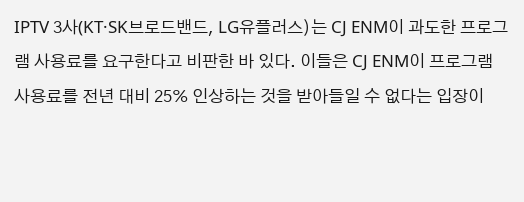IPTV 3사(KT·SK브로드밴드, LG유플러스)는 CJ ENM이 과도한 프로그램 사용료를 요구한다고 비판한 바 있다. 이들은 CJ ENM이 프로그램 사용료를 전년 대비 25% 인상하는 것을 받아들일 수 없다는 입장이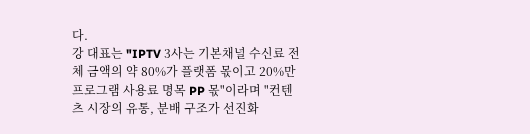다.
강 대표는 "IPTV 3사는 기본채널 수신료 전체 금액의 약 80%가 플랫폼 몫이고 20%만 프로그램 사용료 명목 PP 몫"이라며 "컨텐츠 시장의 유통, 분배 구조가 선진화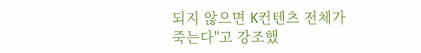되지 않으면 K컨텐츠 전체가 죽는다"고 강조했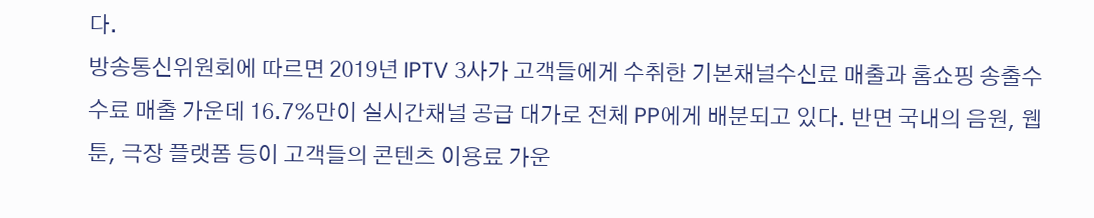다.
방송통신위원회에 따르면 2019년 IPTV 3사가 고객들에게 수취한 기본채널수신료 매출과 홈쇼핑 송출수수료 매출 가운데 16.7%만이 실시간채널 공급 대가로 전체 PP에게 배분되고 있다. 반면 국내의 음원, 웹툰, 극장 플랫폼 등이 고객들의 콘텐츠 이용료 가운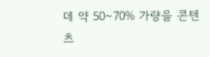데 약 50~70% 가량을 콘텐츠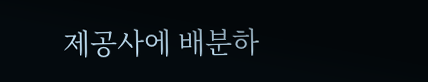제공사에 배분하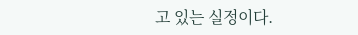고 있는 실정이다.